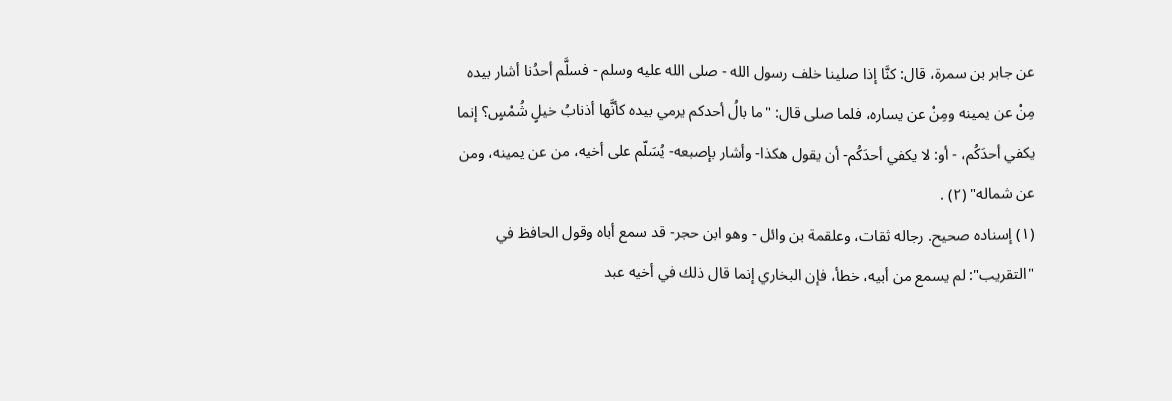عن جابر بن سمرة، قال: كنَّا إذا صلينا خلف رسول الله - صلى الله عليه وسلم - فسلَّم أحدُنا أشار بيده مِنْ عن يمينه ومِنْ عن يساره، فلما صلى قال: "ما بالُ أحدكم يرمي بيده كأنَّها أذنابُ خيلٍ شُمْسٍ؟ إنما يكفي أحدَكُم، - أو: لا يكفي أحدَكُم- أن يقول هكذا- وأشار بإصبعه- يُسَلّم على أخيه، من عن يمينه، ومن عن شماله" (٢) .
(١) إسناده صحيح. رجاله ثقات، وعلقمة بن وائل - وهو ابن حجر- قد سمع أباه وقول الحافظ في "التقريب": لم يسمع من أبيه، خطأ، فإن البخاري إنما قال ذلك في أخيه عبد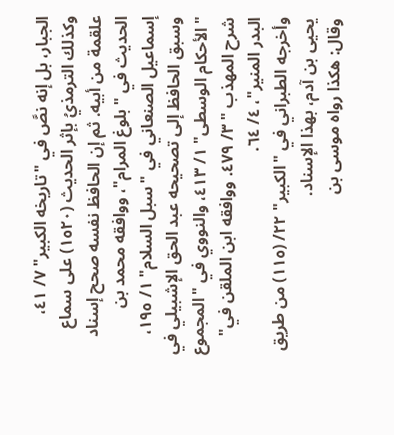الجبار، بل إنه نصَّ في "تاريخه الكبير" ٧/ ٤١، وكذلك الترمذيُ بإثر الحديث (١٥٢٠) على سماع علقمة من أبيه. ثم إن الحافظ نفسه صحح إسناد الحديث في "بلوغ المرام"، ووافقه محمد بن إسماعيل الصنعاني في "سبل السلام" ١/ ١٩٥، وسبق الحافظ إلى تصحيحه عبد الحق الإشبيلي في "الأحكام الوسطى" ١/ ٤١٣، والنووي في "المجموع شرح المهذب " ٣/ ٤٧٩. ووافقه ابن الملقن في" البدر المنير"، ٤/ ٦٤.
وأخرجه الطبراني في "الكبير" ٢٢/ (١١٥) من طريق يحيى بن آدم، بهذا الإسناد.
وقال: هكذا رواه موسى بن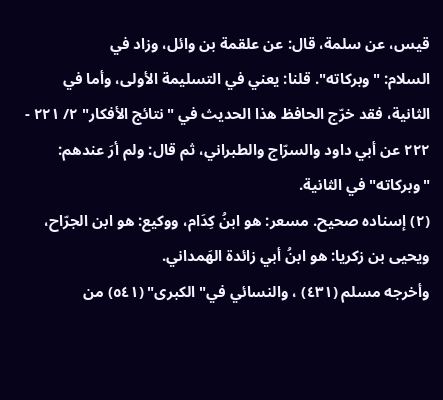قيس، عن سلمة، قال: عن علقمة بن وائل، وزاد في
السلام: "وبركاته". قلنا: يعني في التسليمة الأولى، وأما في الثانية، فقد خرّج الحافظ هذا الحديث في "نتائج الأفكار" ٢/ ٢٢١ - ٢٢٢ عن أبي داود والسرّاج والطبراني، ثم قال: ولم أرَ عندهم: "وبركاته" في الثانية.
(٢) إسناده صحيح. مسعر: هو ابنُ كِدَام، ووكيع: هو ابن الجرّاح، ويحيى بن زكريا: هو ابنُ أبي زائدة الهَمداني.
وأخرجه مسلم (٤٣١) ، والنسائي في" الكبرى" (٥٤١) من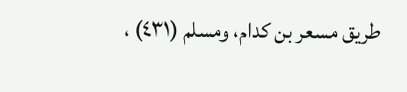طريق مسعر بن كدام، ومسلم (٤٣١) ،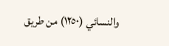والنسائي (١٢٥٠) من طريق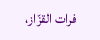فرات القزّاز،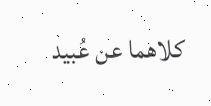كلاهما عن عُبيد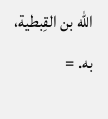الله بن القِبطية، به. =